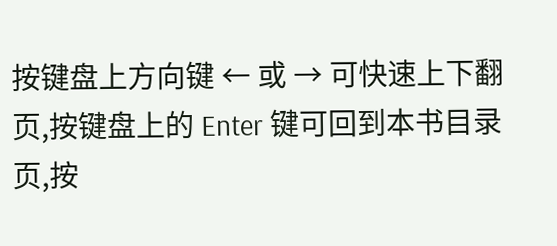按键盘上方向键 ← 或 → 可快速上下翻页,按键盘上的 Enter 键可回到本书目录页,按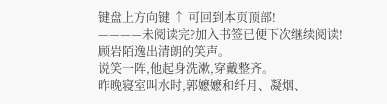键盘上方向键 ↑ 可回到本页顶部!
————未阅读完?加入书签已便下次继续阅读!
顾岩陌逸出清朗的笑声。
说笑一阵,他起身洗漱,穿戴整齐。
昨晚寝室叫水时,郭嬷嬷和纤月、凝烟、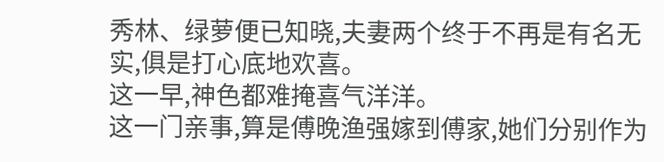秀林、绿萝便已知晓,夫妻两个终于不再是有名无实,俱是打心底地欢喜。
这一早,神色都难掩喜气洋洋。
这一门亲事,算是傅晚渔强嫁到傅家,她们分别作为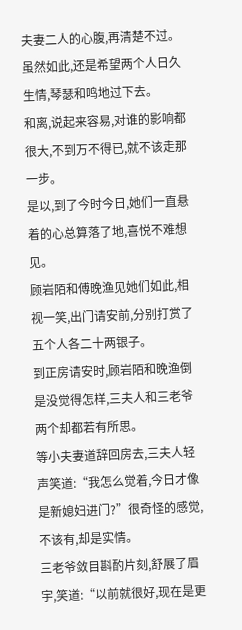夫妻二人的心腹,再清楚不过。虽然如此,还是希望两个人日久生情,琴瑟和鸣地过下去。
和离,说起来容易,对谁的影响都很大,不到万不得已,就不该走那一步。
是以,到了今时今日,她们一直悬着的心总算落了地,喜悦不难想见。
顾岩陌和傅晚渔见她们如此,相视一笑,出门请安前,分别打赏了五个人各二十两银子。
到正房请安时,顾岩陌和晚渔倒是没觉得怎样,三夫人和三老爷两个却都若有所思。
等小夫妻道辞回房去,三夫人轻声笑道:“我怎么觉着,今日才像是新媳妇进门?”很奇怪的感觉,不该有,却是实情。
三老爷敛目斟酌片刻,舒展了眉宇,笑道:“以前就很好,现在是更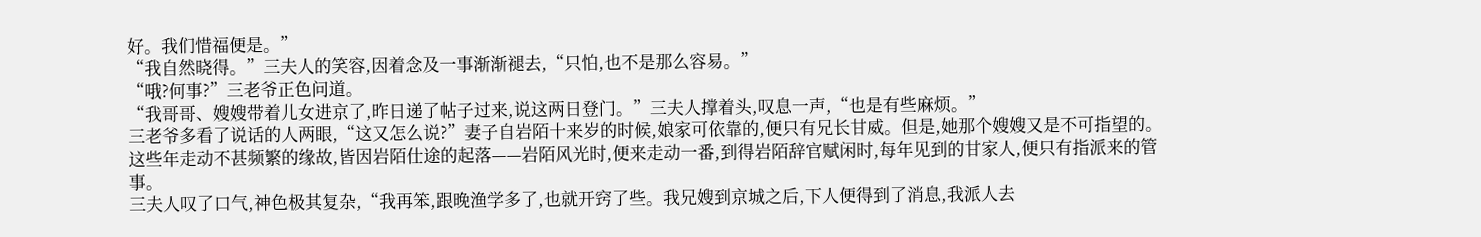好。我们惜福便是。”
“我自然晓得。”三夫人的笑容,因着念及一事渐渐褪去,“只怕,也不是那么容易。”
“哦?何事?”三老爷正色问道。
“我哥哥、嫂嫂带着儿女进京了,昨日递了帖子过来,说这两日登门。”三夫人撑着头,叹息一声,“也是有些麻烦。”
三老爷多看了说话的人两眼,“这又怎么说?”妻子自岩陌十来岁的时候,娘家可依靠的,便只有兄长甘威。但是,她那个嫂嫂又是不可指望的。
这些年走动不甚频繁的缘故,皆因岩陌仕途的起落——岩陌风光时,便来走动一番,到得岩陌辞官赋闲时,每年见到的甘家人,便只有指派来的管事。
三夫人叹了口气,神色极其复杂,“我再笨,跟晚渔学多了,也就开窍了些。我兄嫂到京城之后,下人便得到了消息,我派人去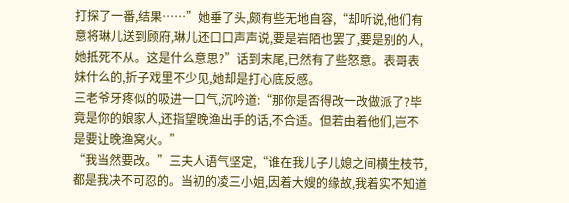打探了一番,结果……”她垂了头,颇有些无地自容,“却听说,他们有意将琳儿送到顾府,琳儿还口口声声说,要是岩陌也罢了,要是别的人,她抵死不从。这是什么意思?”话到末尾,已然有了些怒意。表哥表妹什么的,折子戏里不少见,她却是打心底反感。
三老爷牙疼似的吸进一口气,沉吟道:“那你是否得改一改做派了?毕竟是你的娘家人,还指望晚渔出手的话,不合适。但若由着他们,岂不是要让晚渔窝火。”
“我当然要改。”三夫人语气坚定,“谁在我儿子儿媳之间横生枝节,都是我决不可忍的。当初的凌三小姐,因着大嫂的缘故,我着实不知道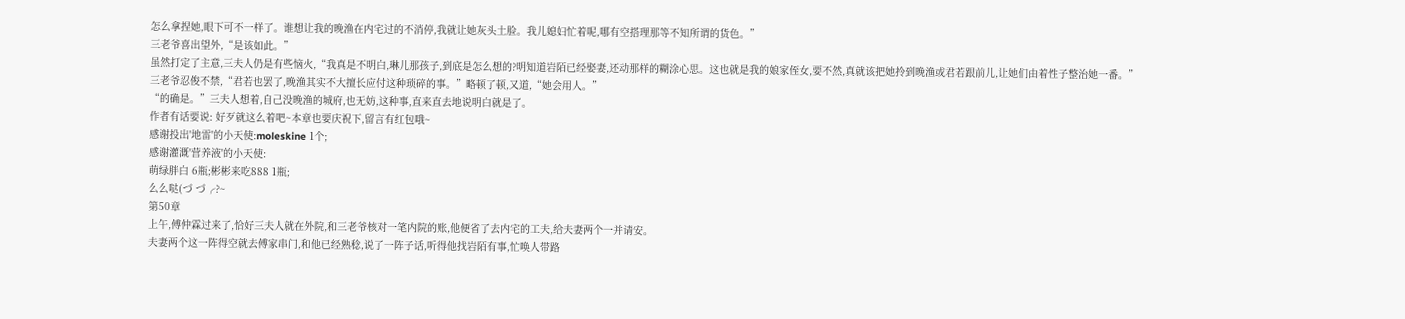怎么拿捏她,眼下可不一样了。谁想让我的晚渔在内宅过的不消停,我就让她灰头土脸。我儿媳妇忙着呢,哪有空搭理那等不知所谓的货色。”
三老爷喜出望外,“是该如此。”
虽然打定了主意,三夫人仍是有些恼火,“我真是不明白,琳儿那孩子,到底是怎么想的?明知道岩陌已经娶妻,还动那样的糊涂心思。这也就是我的娘家侄女,要不然,真就该把她拎到晚渔或君若跟前儿,让她们由着性子整治她一番。”
三老爷忍俊不禁,“君若也罢了,晚渔其实不大擅长应付这种琐碎的事。”略顿了顿,又道,“她会用人。”
“的确是。”三夫人想着,自己没晚渔的城府,也无妨,这种事,直来直去地说明白就是了。
作者有话要说: 好歹就这么着吧~本章也要庆祝下,留言有红包哦~
感谢投出'地雷'的小天使:moleskine 1个;
感谢灌溉'营养液'的小天使:
萌绿胖白 6瓶;彬彬来吃888 1瓶;
么么哒(づ づ╭?~
第50章
上午,傅仲霖过来了,恰好三夫人就在外院,和三老爷核对一笔内院的账,他便省了去内宅的工夫,给夫妻两个一并请安。
夫妻两个这一阵得空就去傅家串门,和他已经熟稔,说了一阵子话,听得他找岩陌有事,忙唤人带路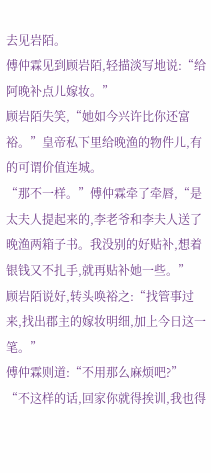去见岩陌。
傅仲霖见到顾岩陌,轻描淡写地说:“给阿晚补点儿嫁妆。”
顾岩陌失笑,“她如今兴许比你还富裕。”皇帝私下里给晚渔的物件儿,有的可谓价值连城。
“那不一样。”傅仲霖牵了牵唇,“是太夫人提起来的,李老爷和李夫人送了晚渔两箱子书。我没别的好贴补,想着银钱又不扎手,就再贴补她一些。”
顾岩陌说好,转头唤裕之:“找管事过来,找出郡主的嫁妆明细,加上今日这一笔。”
傅仲霖则道:“不用那么麻烦吧?”
“不这样的话,回家你就得挨训,我也得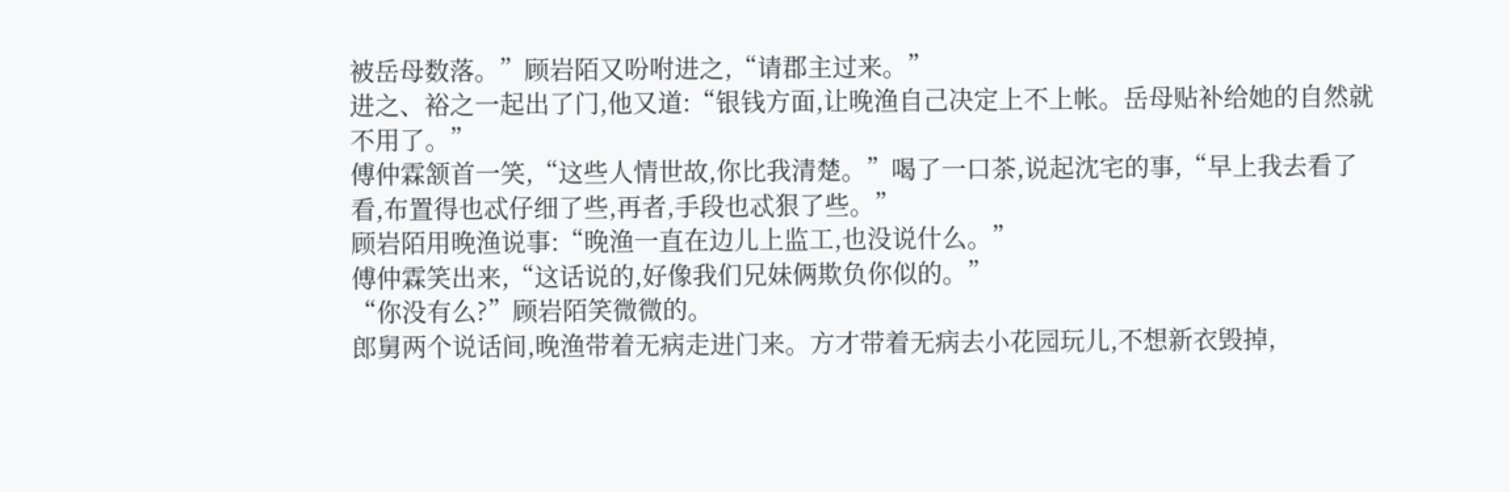被岳母数落。”顾岩陌又吩咐进之,“请郡主过来。”
进之、裕之一起出了门,他又道:“银钱方面,让晚渔自己决定上不上帐。岳母贴补给她的自然就不用了。”
傅仲霖颔首一笑,“这些人情世故,你比我清楚。”喝了一口茶,说起沈宅的事,“早上我去看了看,布置得也忒仔细了些,再者,手段也忒狠了些。”
顾岩陌用晚渔说事:“晚渔一直在边儿上监工,也没说什么。”
傅仲霖笑出来,“这话说的,好像我们兄妹俩欺负你似的。”
“你没有么?”顾岩陌笑微微的。
郎舅两个说话间,晚渔带着无病走进门来。方才带着无病去小花园玩儿,不想新衣毁掉,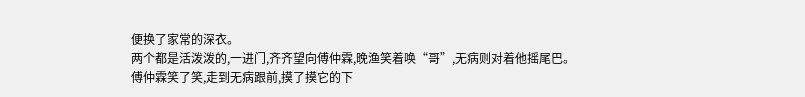便换了家常的深衣。
两个都是活泼泼的,一进门,齐齐望向傅仲霖,晚渔笑着唤“哥”,无病则对着他摇尾巴。
傅仲霖笑了笑,走到无病跟前,摸了摸它的下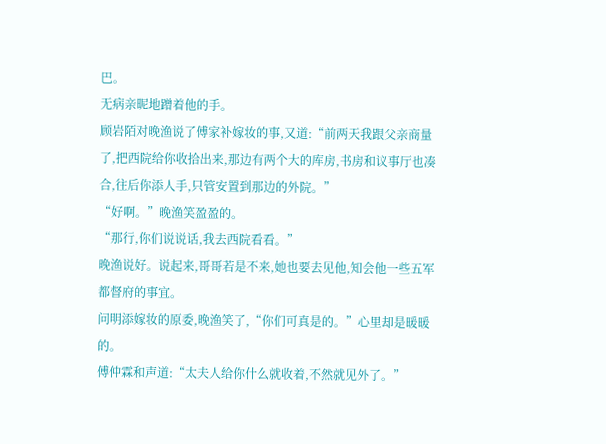巴。
无病亲昵地蹭着他的手。
顾岩陌对晚渔说了傅家补嫁妆的事,又道:“前两天我跟父亲商量了,把西院给你收拾出来,那边有两个大的库房,书房和议事厅也凑合,往后你添人手,只管安置到那边的外院。”
“好啊。”晚渔笑盈盈的。
“那行,你们说说话,我去西院看看。”
晚渔说好。说起来,哥哥若是不来,她也要去见他,知会他一些五军都督府的事宜。
问明添嫁妆的原委,晚渔笑了,“你们可真是的。”心里却是暖暖的。
傅仲霖和声道:“太夫人给你什么就收着,不然就见外了。”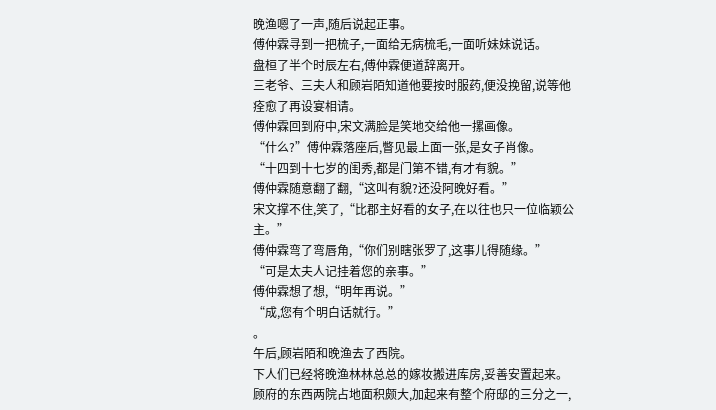晚渔嗯了一声,随后说起正事。
傅仲霖寻到一把梳子,一面给无病梳毛,一面听妹妹说话。
盘桓了半个时辰左右,傅仲霖便道辞离开。
三老爷、三夫人和顾岩陌知道他要按时服药,便没挽留,说等他痊愈了再设宴相请。
傅仲霖回到府中,宋文满脸是笑地交给他一摞画像。
“什么?”傅仲霖落座后,瞥见最上面一张,是女子肖像。
“十四到十七岁的闺秀,都是门第不错,有才有貌。”
傅仲霖随意翻了翻,“这叫有貌?还没阿晚好看。”
宋文撑不住,笑了,“比郡主好看的女子,在以往也只一位临颖公主。”
傅仲霖弯了弯唇角,“你们别瞎张罗了,这事儿得随缘。”
“可是太夫人记挂着您的亲事。”
傅仲霖想了想,“明年再说。”
“成,您有个明白话就行。”
。
午后,顾岩陌和晚渔去了西院。
下人们已经将晚渔林林总总的嫁妆搬进库房,妥善安置起来。
顾府的东西两院占地面积颇大,加起来有整个府邸的三分之一,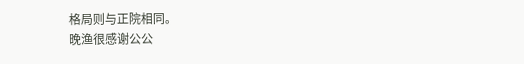格局则与正院相同。
晚渔很感谢公公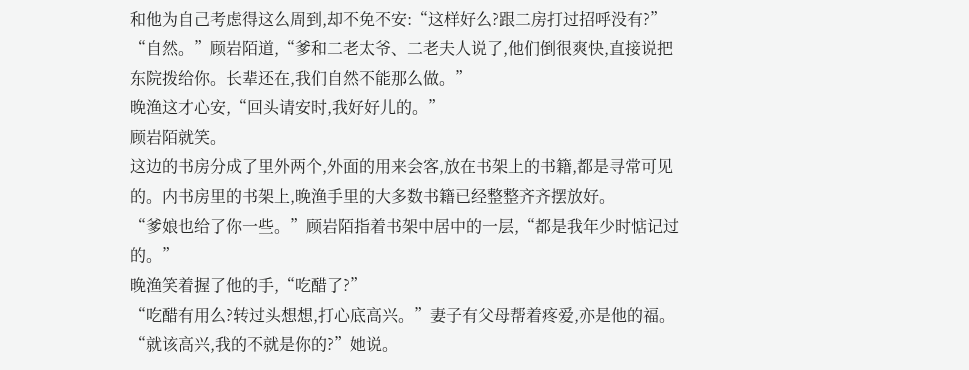和他为自己考虑得这么周到,却不免不安:“这样好么?跟二房打过招呼没有?”
“自然。”顾岩陌道,“爹和二老太爷、二老夫人说了,他们倒很爽快,直接说把东院拨给你。长辈还在,我们自然不能那么做。”
晚渔这才心安,“回头请安时,我好好儿的。”
顾岩陌就笑。
这边的书房分成了里外两个,外面的用来会客,放在书架上的书籍,都是寻常可见的。内书房里的书架上,晚渔手里的大多数书籍已经整整齐齐摆放好。
“爹娘也给了你一些。”顾岩陌指着书架中居中的一层,“都是我年少时惦记过的。”
晚渔笑着握了他的手,“吃醋了?”
“吃醋有用么?转过头想想,打心底高兴。”妻子有父母帮着疼爱,亦是他的福。
“就该高兴,我的不就是你的?”她说。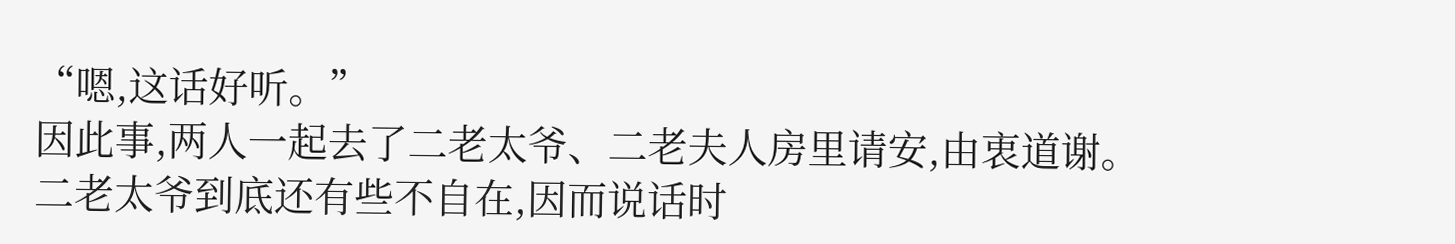“嗯,这话好听。”
因此事,两人一起去了二老太爷、二老夫人房里请安,由衷道谢。
二老太爷到底还有些不自在,因而说话时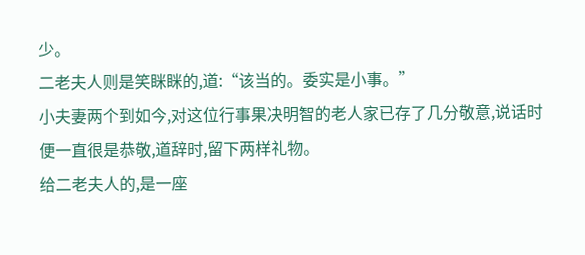少。
二老夫人则是笑眯眯的,道:“该当的。委实是小事。”
小夫妻两个到如今,对这位行事果决明智的老人家已存了几分敬意,说话时便一直很是恭敬,道辞时,留下两样礼物。
给二老夫人的,是一座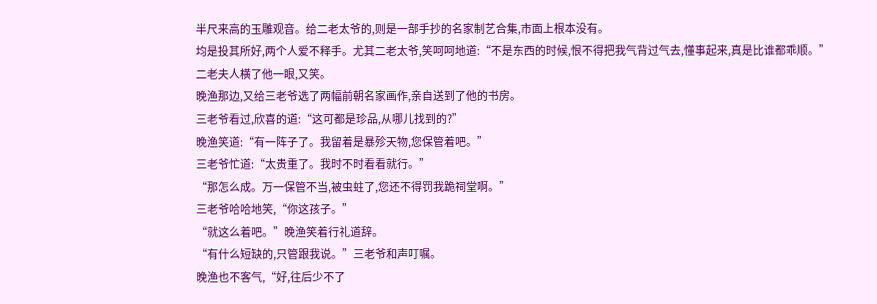半尺来高的玉雕观音。给二老太爷的,则是一部手抄的名家制艺合集,市面上根本没有。
均是投其所好,两个人爱不释手。尤其二老太爷,笑呵呵地道:“不是东西的时候,恨不得把我气背过气去,懂事起来,真是比谁都乖顺。”
二老夫人横了他一眼,又笑。
晚渔那边,又给三老爷选了两幅前朝名家画作,亲自送到了他的书房。
三老爷看过,欣喜的道:“这可都是珍品,从哪儿找到的?”
晚渔笑道:“有一阵子了。我留着是暴殄天物,您保管着吧。”
三老爷忙道:“太贵重了。我时不时看看就行。”
“那怎么成。万一保管不当,被虫蛀了,您还不得罚我跪祠堂啊。”
三老爷哈哈地笑,“你这孩子。”
“就这么着吧。”晚渔笑着行礼道辞。
“有什么短缺的,只管跟我说。”三老爷和声叮嘱。
晚渔也不客气,“好,往后少不了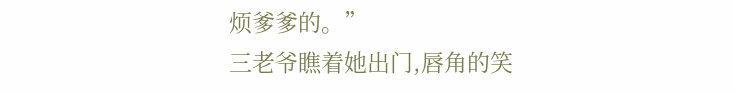烦爹爹的。”
三老爷瞧着她出门,唇角的笑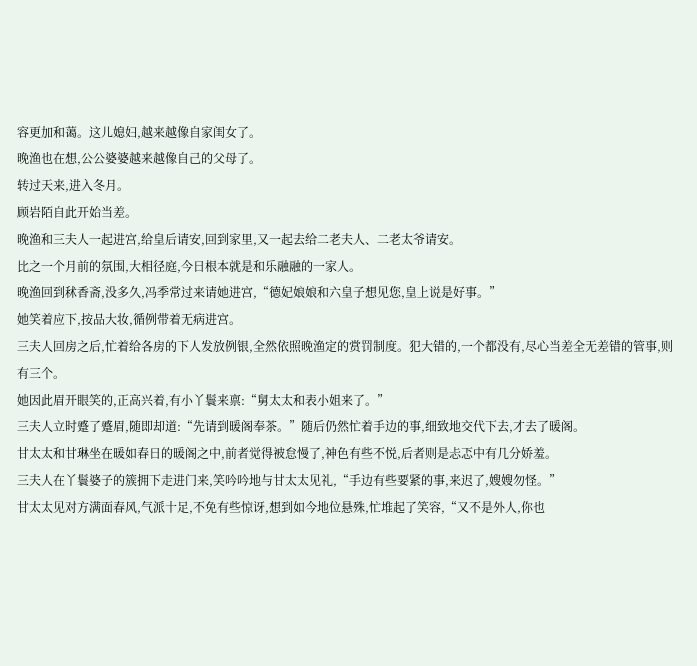容更加和蔼。这儿媳妇,越来越像自家闺女了。
晚渔也在想,公公婆婆越来越像自己的父母了。
转过天来,进入冬月。
顾岩陌自此开始当差。
晚渔和三夫人一起进宫,给皇后请安,回到家里,又一起去给二老夫人、二老太爷请安。
比之一个月前的氛围,大相径庭,今日根本就是和乐融融的一家人。
晚渔回到秫香斋,没多久,冯季常过来请她进宫,“德妃娘娘和六皇子想见您,皇上说是好事。”
她笑着应下,按品大妆,循例带着无病进宫。
三夫人回房之后,忙着给各房的下人发放例银,全然依照晚渔定的赏罚制度。犯大错的,一个都没有,尽心当差全无差错的管事,则有三个。
她因此眉开眼笑的,正高兴着,有小丫鬟来禀:“舅太太和表小姐来了。”
三夫人立时蹙了蹙眉,随即却道:“先请到暖阁奉茶。”随后仍然忙着手边的事,细致地交代下去,才去了暖阁。
甘太太和甘琳坐在暖如春日的暖阁之中,前者觉得被怠慢了,神色有些不悦,后者则是忐忑中有几分娇羞。
三夫人在丫鬟婆子的簇拥下走进门来,笑吟吟地与甘太太见礼,“手边有些要紧的事,来迟了,嫂嫂勿怪。”
甘太太见对方满面春风,气派十足,不免有些惊讶,想到如今地位悬殊,忙堆起了笑容,“又不是外人,你也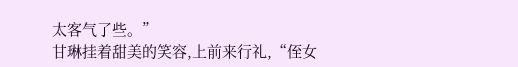太客气了些。”
甘琳挂着甜美的笑容,上前来行礼,“侄女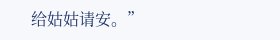给姑姑请安。”